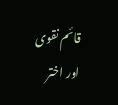قائم نقوی اور اختر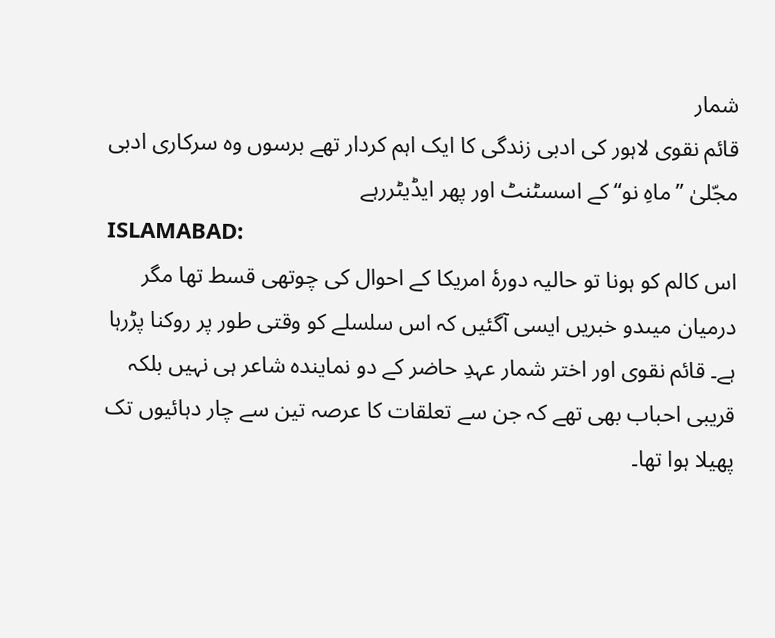شمار
قائم نقوی لاہور کی ادبی زندگی کا ایک اہم کردار تھے برسوں وہ سرکاری ادبی مجّلیٰ ’’ماہِ نو‘‘ کے اسسٹنٹ اور پھر ایڈیٹررہے
ISLAMABAD:
اس کالم کو ہونا تو حالیہ دورۂ امریکا کے احوال کی چوتھی قسط تھا مگر درمیان میںدو خبریں ایسی آگئیں کہ اس سلسلے کو وقتی طور پر روکنا پڑرہا ہے۔ قائم نقوی اور اختر شمار عہدِ حاضر کے دو نمایندہ شاعر ہی نہیں بلکہ قریبی احباب بھی تھے کہ جن سے تعلقات کا عرصہ تین سے چار دہائیوں تک پھیلا ہوا تھا۔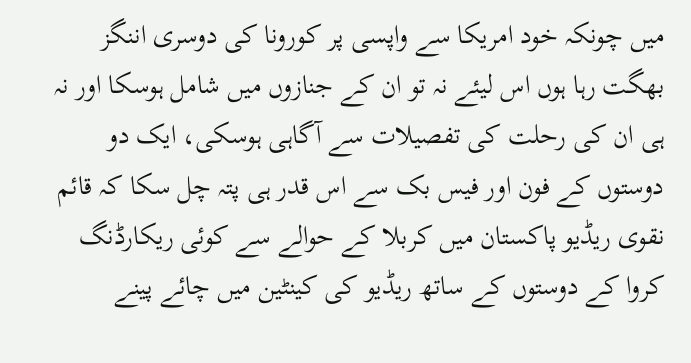میں چونکہ خود امریکا سے واپسی پر کورونا کی دوسری اننگز بھگت رہا ہوں اس لیئے نہ تو ان کے جنازوں میں شامل ہوسکا اور نہ ہی ان کی رحلت کی تفصیلات سے آگاہی ہوسکی، ایک دو دوستوں کے فون اور فیس بک سے اس قدر ہی پتہ چل سکا کہ قائم نقوی ریڈیو پاکستان میں کربلا کے حوالے سے کوئی ریکارڈنگ کروا کے دوستوں کے ساتھ ریڈیو کی کینٹین میں چائے پینے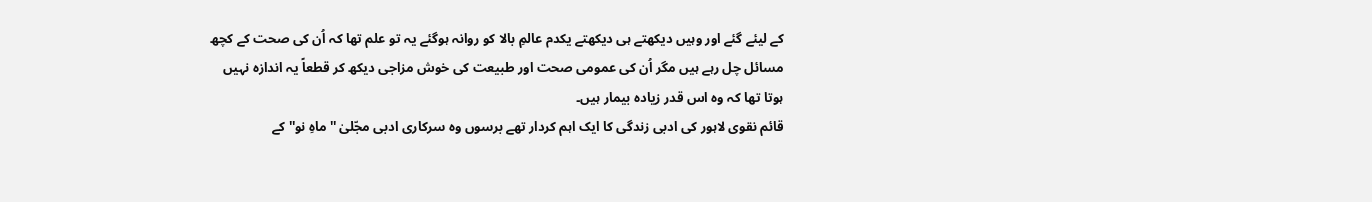کے لیئے گئے اور وہیں دیکھتے ہی دیکھتے یکدم عالمِ بالا کو روانہ ہوگئے یہ تو علم تھا کہ اُن کی صحت کے کچھ مسائل چل رہے ہیں مگر اُن کی عمومی صحت اور طبیعت کی خوش مزاجی دیکھ کر قطعاً یہ اندازہ نہیں ہوتا تھا کہ وہ اس قدر زیادہ بیمار ہیں۔
قائم نقوی لاہور کی ادبی زندگی کا ایک اہم کردار تھے برسوں وہ سرکاری ادبی مجّلیٰ ''ماہِ نو'' کے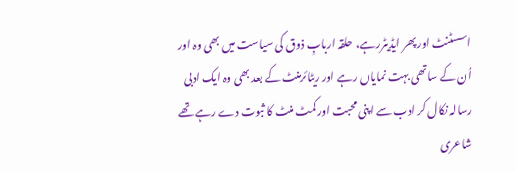اسسٹنٹ اور پھر ایڈیٹررہے، حلقہ اربابِ ذوق کی سیاست میں بھی وہ اور اُن کے ساتھی بہت نمایاں رہے اور ریٹائرمنٹ کے بعد بھی وہ ایک ادبی رسالہ نکال کر ادب سے اپنی محبت اور کمٹ منٹ کا ثبوت دے رہے تھے شاعری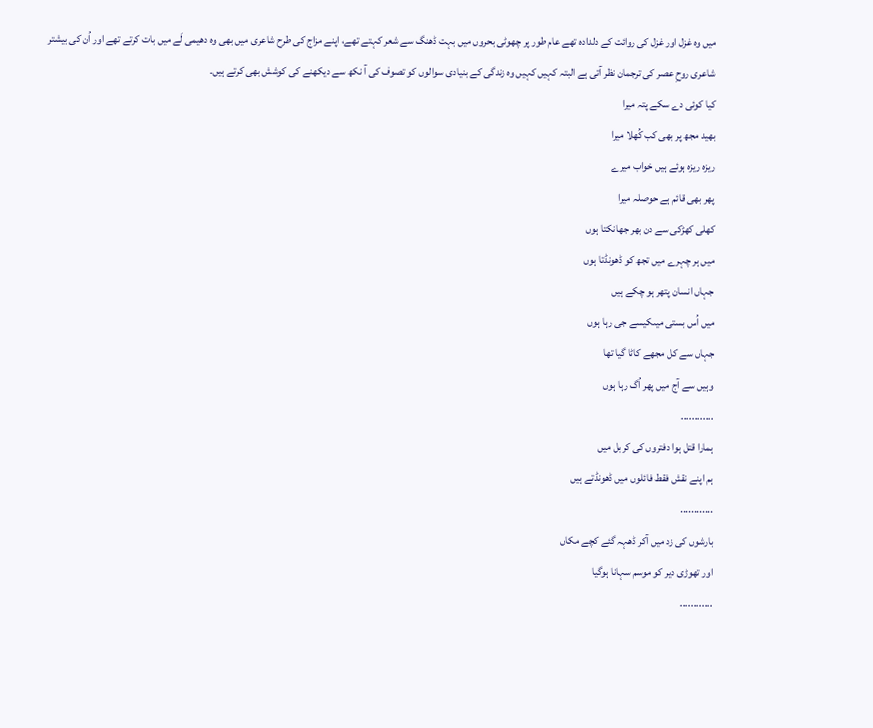میں وہ غزل اور غزل کی روائت کے دلدادہ تھے عام طور پر چھوٹی بحروں میں بہت ڈھنگ سے شعر کہتے تھے، اپنے مزاج کی طرح شاعری میں بھی وہ دھیمی لَے میں بات کرتے تھے اور اُن کی بیشتر شاعری روحِ عصر کی ترجمان نظر آتی ہے البتہ کہیں کہیں وہ زندگی کے بنیادی سوالوں کو تصوف کی آ نکھ سے دیکھنے کی کوشش بھی کرتے ہیں۔
کیا کوئی دے سکے پتہ میرا
بھید مجھ پر بھی کب کُھلا میرا
ریزہ ریزہ ہوئے ہیں خواب میرے
پھر بھی قائم ہے حوصلہ میرا
کھلی کھڑکی سے دن بھر جھانکتا ہوں
میں ہر چہرے میں تجھ کو ڈھونڈتا ہوں
جہاں انسان پتھر ہو چکے ہیں
میں اُس بستی میںکیسے جی رہا ہوں
جہاں سے کل مجھے کاٹا گیا تھا
وہیں سے آج میں پھر اُگ رہا ہوں
............
ہمارا قتل ہوا دفتروں کی کربل میں
ہم اپنے نقش فقط فائلوں میں ڈھونڈتے ہیں
............
بارشوں کی زد میں آکر ڈھہہ گئے کچے مکاں
اور تھوڑی دیر کو موسم سہانا ہوگیا
............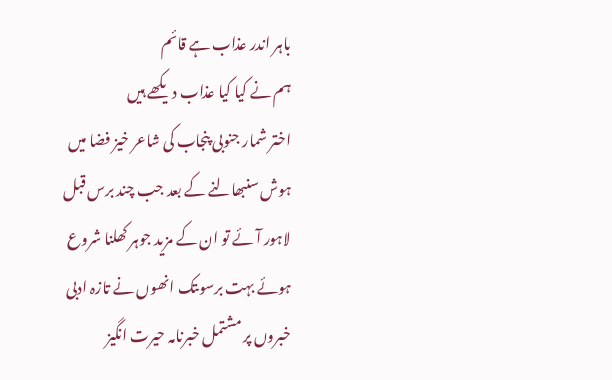باہر اندر عذاب ہے قائم
ہم نے کیا کیا عذاب دیکھے ہیں
اختر شمار جنوبی پنجاب کی شاعر خیز فضا میں ہوش سنبھالنے کے بعد جب چند برس قبل لاہور آئے تو ان کے مزید جوہر کھلنا شروع ہوئے بہت برسوںتک انھوں نے تازہ ادبی خبروں پر مشتمل خبرنامہ حیرت انگیز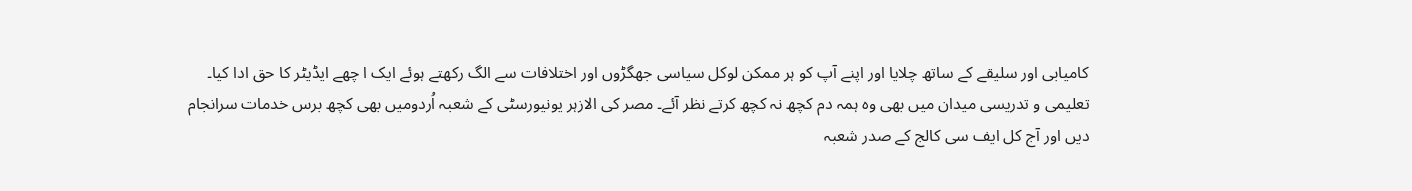کامیابی اور سلیقے کے ساتھ چلایا اور اپنے آپ کو ہر ممکن لوکل سیاسی جھگڑوں اور اختلافات سے الگ رکھتے ہوئے ایک ا چھے ایڈیٹر کا حق ادا کیا۔ تعلیمی و تدریسی میدان میں بھی وہ ہمہ دم کچھ نہ کچھ کرتے نظر آئے۔ مصر کی الازہر یونیورسٹی کے شعبہ اُردومیں بھی کچھ برس خدمات سرانجام دیں اور آج کل ایف سی کالج کے صدر شعبہ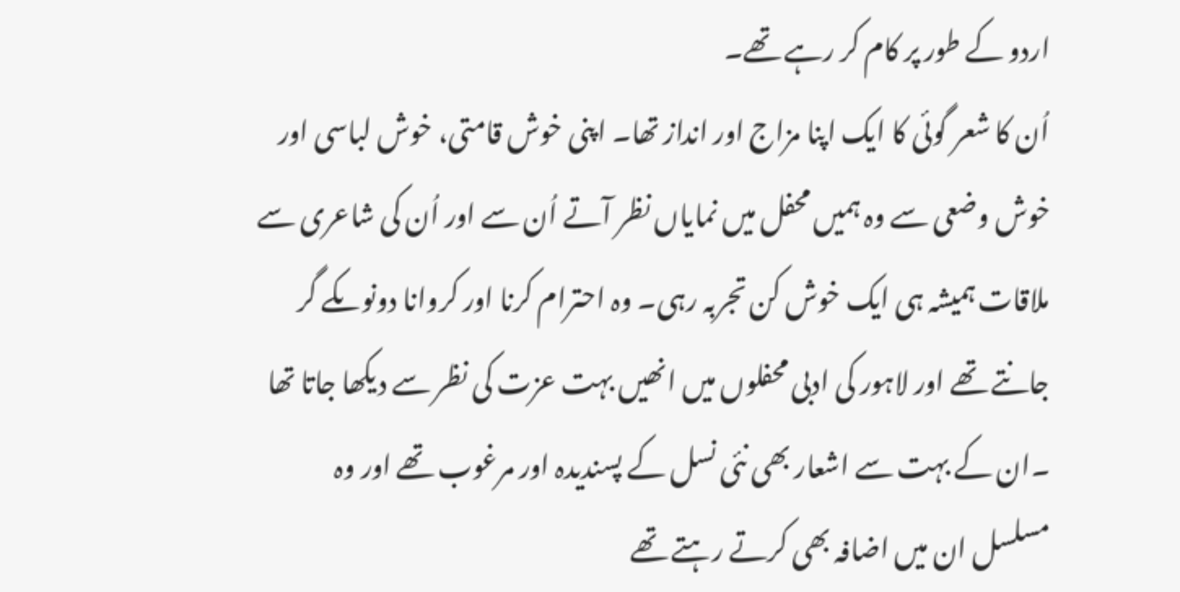اردو کے طور پر کام کر رہے تھے۔
اُن کا شعر گوئی کا ایک اپنا مزاج اور انداز تھا۔ اپنی خوش قامتی، خوش لباسی اور خوش وضعی سے وہ ہمیں محفل میں نمایاں نظر آتے اُن سے اور اُن کی شاعری سے ملاقات ہمیشہ ہی ایک خوش کن تجربہ رہی۔ وہ احترام کرنا اور کروانا دونوںکے گر جانتے تھے اور لاہور کی ادبی محفلوں میں انھیں بہت عزت کی نظر سے دیکھا جاتا تھا ۔ان کے بہت سے اشعار بھی نئی نسل کے پسندیدہ اور مرغوب تھے اور وہ مسلسل ان میں اضافہ بھی کرتے رہتے تھے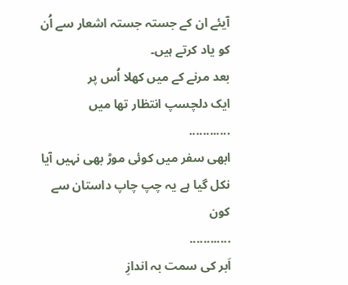آیئے ان کے جستہ جستہ اشعار سے اُن کو یاد کرتے ہیں۔
بعد مرنے کے میں کھلا اُس پر
ایک دلچسپ انتظار تھا میں
............
ابھی سفر میں کوئی موڑ بھی نہیں آیا
نکل گیا ہے یہ چپ چاپ داستان سے کون
............
اَبر کی سمت بہ اندازِ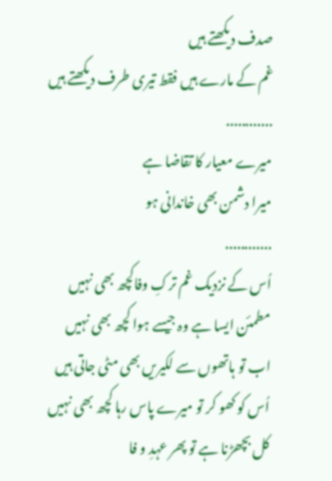صدف دیکھتے ہیں
غم کے مارے ہیں فقط تیری طرف دیکھتے ہیں
............
میرے معیار کا تقاضا ہے
میرا دشمن بھی خاندانی ہو
............
اُس کے نزدیک غم ترکِ وفاکچھ بھی نہیں
مطمئن ایسا ہے وہ جیسے ہوا کچھ بھی نہیں
اب تو ہاتھوں سے لکیریں بھی مٹی جاتی ہیں
اُس کو کھو کر تو میرے پاس رہا کچھ بھی نہیں
کل بچھڑنا ہے تو پھر عہدِ و فا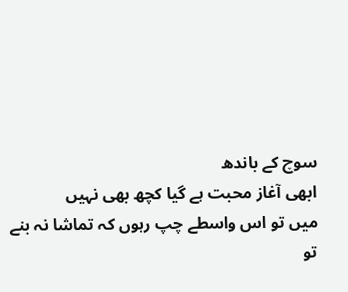سوچ کے باندھ
ابھی آغاز محبت ہے گیا کچھ بھی نہیں
میں تو اس واسطے چپ رہوں کہ تماشا نہ بنے
تو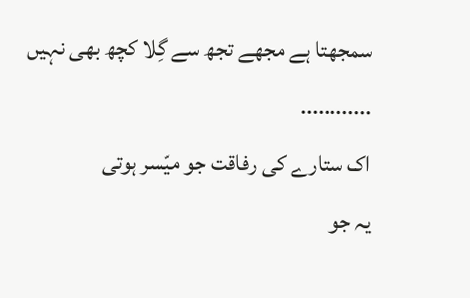سمجھتا ہے مجھے تجھ سے گِلا کچھ بھی نہیں
............
اک ستارے کی رفاقت جو میّسر ہوتی
یہ جو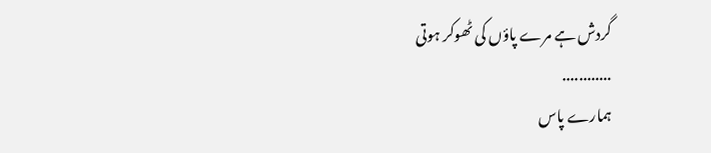گردش ہے مرے پاؤں کی ٹھوکر ہوتی
............
ہمارے پاس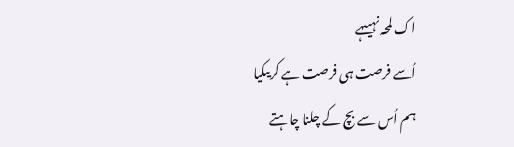اک لمحہ نہیںہے
اُسے فرصت ہی فرصت ہے کریںکیا
ہم اُس سے بچ کے چلنا چاہتے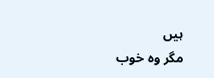ہیں
مگر وہ خوب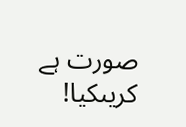صورت ہے کریںکیا!